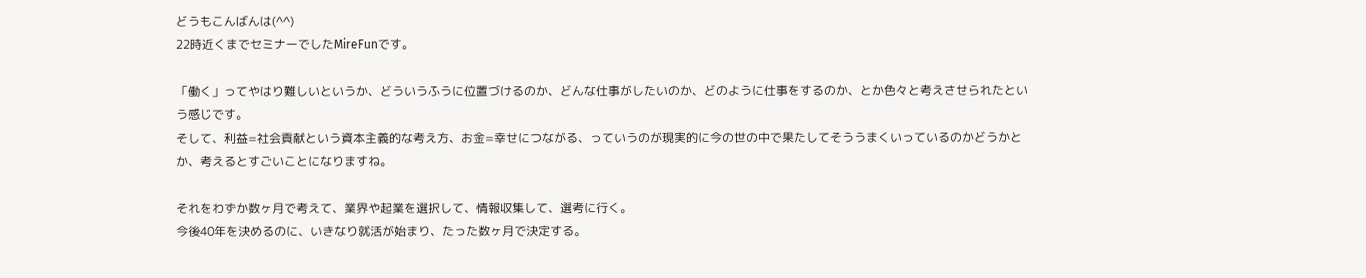どうもこんばんは(^^)
22時近くまでセミナーでしたMireFunです。

「働く」ってやはり難しいというか、どういうふうに位置づけるのか、どんな仕事がしたいのか、どのように仕事をするのか、とか色々と考えさせられたという感じです。
そして、利益=社会貢献という資本主義的な考え方、お金=幸せにつながる、っていうのが現実的に今の世の中で果たしてそううまくいっているのかどうかとか、考えるとすごいことになりますね。

それをわずか数ヶ月で考えて、業界や起業を選択して、情報収集して、選考に行く。
今後40年を決めるのに、いきなり就活が始まり、たった数ヶ月で決定する。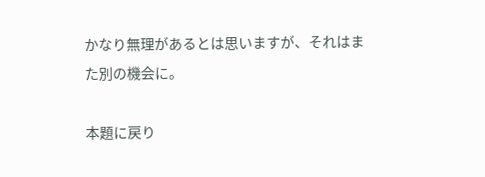かなり無理があるとは思いますが、それはまた別の機会に。

本題に戻り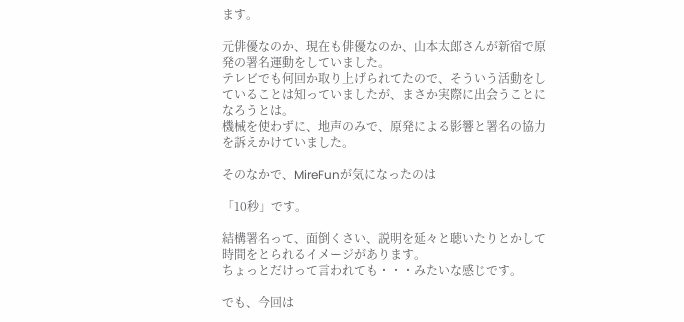ます。

元俳優なのか、現在も俳優なのか、山本太郎さんが新宿で原発の署名運動をしていました。
テレビでも何回か取り上げられてたので、そういう活動をしていることは知っていましたが、まさか実際に出会うことになろうとは。
機械を使わずに、地声のみで、原発による影響と署名の協力を訴えかけていました。

そのなかで、MireFunが気になったのは

「10秒」です。

結構署名って、面倒くさい、説明を延々と聴いたりとかして時間をとられるイメージがあります。
ちょっとだけって言われても・・・みたいな感じです。

でも、今回は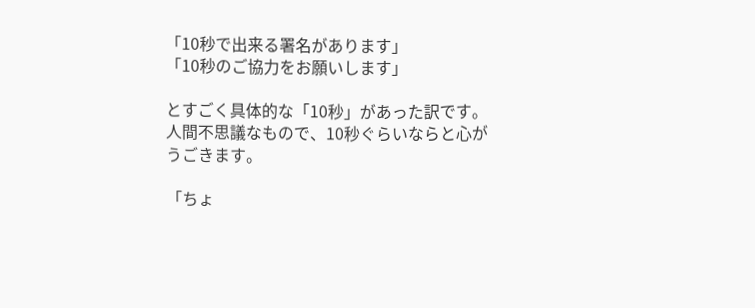「10秒で出来る署名があります」
「10秒のご協力をお願いします」

とすごく具体的な「10秒」があった訳です。
人間不思議なもので、10秒ぐらいならと心がうごきます。

「ちょ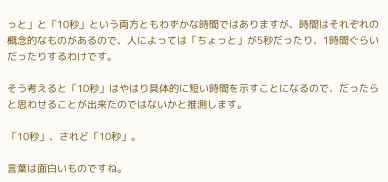っと」と「10秒」という両方ともわずかな時間ではありますが、時間はそれぞれの概念的なものがあるので、人によっては「ちょっと」が5秒だったり、1時間ぐらいだったりするわけです。

そう考えると「10秒」はやはり具体的に短い時間を示すことになるので、だったらと思わせることが出来たのではないかと推測します。

「10秒」、されど「10秒」。

言葉は面白いものですね。